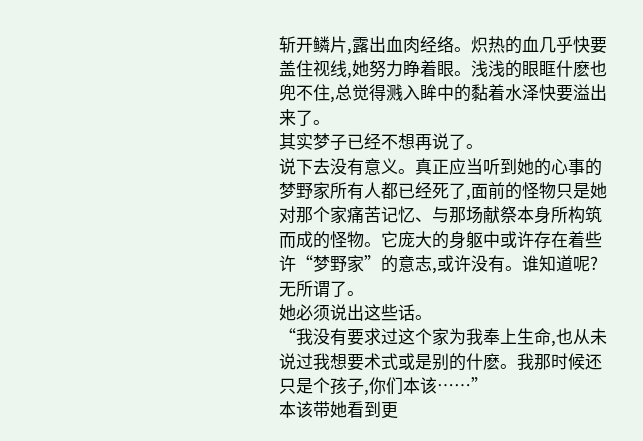斩开鳞片,露出血肉经络。炽热的血几乎快要盖住视线,她努力睁着眼。浅浅的眼眶什麽也兜不住,总觉得溅入眸中的黏着水泽快要溢出来了。
其实梦子已经不想再说了。
说下去没有意义。真正应当听到她的心事的梦野家所有人都已经死了,面前的怪物只是她对那个家痛苦记忆、与那场献祭本身所构筑而成的怪物。它庞大的身躯中或许存在着些许“梦野家”的意志,或许没有。谁知道呢?无所谓了。
她必须说出这些话。
“我没有要求过这个家为我奉上生命,也从未说过我想要术式或是别的什麽。我那时候还只是个孩子,你们本该……”
本该带她看到更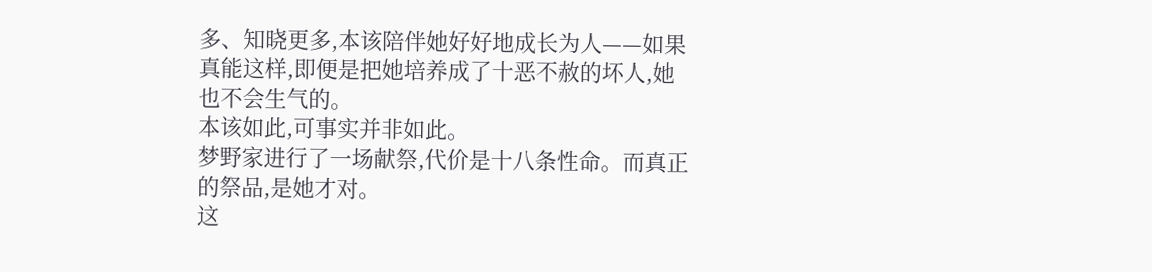多、知晓更多,本该陪伴她好好地成长为人——如果真能这样,即便是把她培养成了十恶不赦的坏人,她也不会生气的。
本该如此,可事实并非如此。
梦野家进行了一场献祭,代价是十八条性命。而真正的祭品,是她才对。
这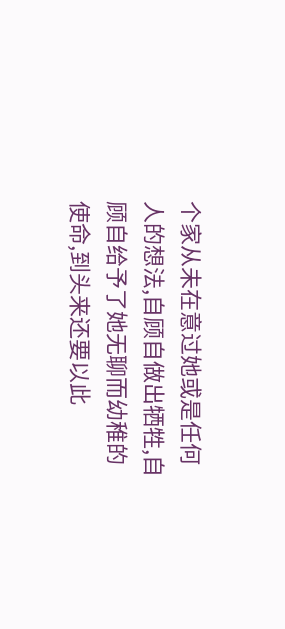个家从未在意过她或是任何人的想法,自顾自做出牺牲,自顾自给予了她无聊而幼稚的使命,到头来还要以此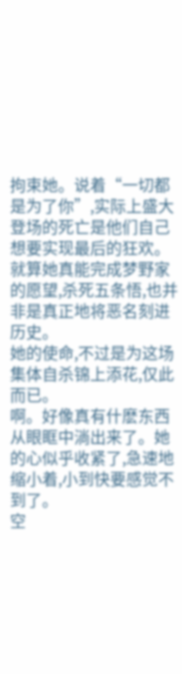拘束她。说着“一切都是为了你”,实际上盛大登场的死亡是他们自己想要实现最后的狂欢。就算她真能完成梦野家的愿望,杀死五条悟,也并非是真正地将恶名刻进历史。
她的使命,不过是为这场集体自杀锦上添花,仅此而已。
啊。好像真有什麽东西从眼眶中淌出来了。她的心似乎收紧了,急速地缩小着,小到快要感觉不到了。
空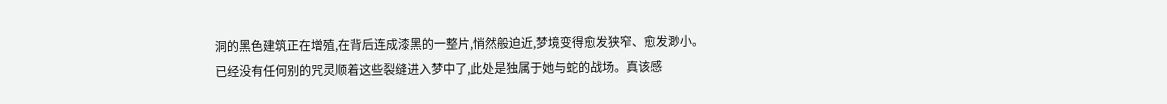洞的黑色建筑正在增殖,在背后连成漆黑的一整片,悄然般迫近,梦境变得愈发狭窄、愈发渺小。
已经没有任何别的咒灵顺着这些裂缝进入梦中了,此处是独属于她与蛇的战场。真该感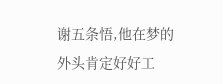谢五条悟,他在梦的外头肯定好好工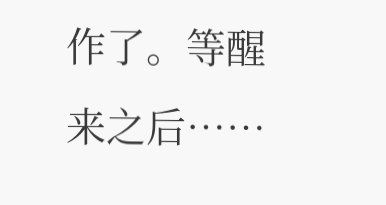作了。等醒来之后……